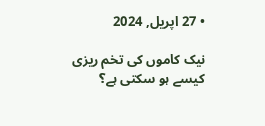• 27 اپریل, 2024

نیک کاموں کی تخم ریزی کیسے ہو سکتی ہے؟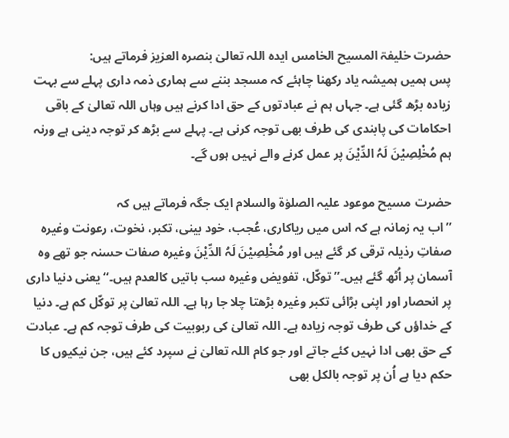حضرت خلیفۃ المسیح الخامس ایدہ اللہ تعالیٰ بنصرہ العزیز فرماتے ہیں:
پس ہمیں ہمیشہ یاد رکھنا چاہئے کہ مسجد بننے سے ہماری ذمہ داری پہلے سے بہت زیادہ بڑھ گئی ہے۔ جہاں ہم نے عبادتوں کے حق ادا کرنے ہیں وہاں اللہ تعالیٰ کے باقی احکامات کی پابندی کی طرف بھی توجہ کرنی ہے۔ پہلے سے بڑھ کر توجہ دینی ہے ورنہ ہم مُخْلِصِیْنَ لَہُ الدِّیْنَ پر عمل کرنے والے نہیں ہوں گے۔

حضرت مسیح موعود علیہ الصلوٰۃ والسلام ایک جگہ فرماتے ہیں کہ
’’اب یہ زمانہ ہے کہ اس میں ریاکاری، عُجب، خود بینی، تکبر، نخوت، رعونت وغیرہ صفاتِ رذیلہ ترقی کر گئے ہیں اور مُخْلِصِیْنَ لَہُ الدِّیْنَ وغیرہ صفات حسنہ جو تھے وہ آسمان پر اُٹھ گئے ہیں۔’’ توکّل، تفویض وغیرہ سب باتیں کالعدم ہیں۔‘‘ یعنی دنیا داری پر انحصار اور اپنی بڑائی تکبر وغیرہ بڑھتا چلا جا رہا ہے۔ اللہ تعالیٰ پر توکّل کم ہے۔ دنیا کے خداؤں کی طرف توجہ زیادہ ہے۔ اللہ تعالیٰ کی ربوبیت کی طرف توجہ کم ہے۔ عبادت کے حق بھی ادا نہیں کئے جاتے اور جو کام اللہ تعالیٰ نے سپرد کئے ہیں، جن نیکیوں کا حکم دیا ہے اُن پر توجہ بالکل بھی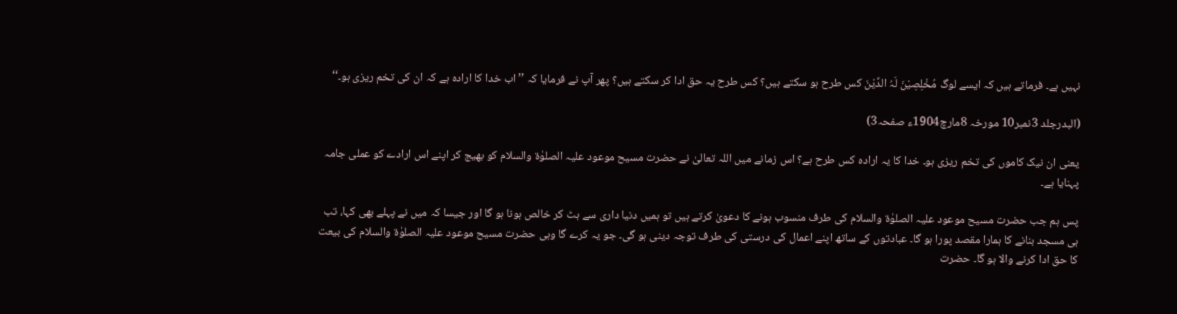نہیں ہے۔ فرماتے ہیں کہ ایسے لوگ مُخْلِصِیْنَ لَہُ الدِّیْنَ کس طرح ہو سکتے ہیں؟ کس طرح یہ حق ادا کر سکتے ہیں؟ پھر آپ نے فرمایا کہ ’’اب خدا کا ارادہ ہے کہ ان کی تخم ریزی ہو۔‘‘

(البدرجلد 3نمبر10 مورخہ 8مارچ1904ء صفحہ3)

یعنی ان نیک کاموں کی تخم ریزی ہو۔ خدا کا یہ ارادہ کس طرح ہے؟ اس زمانے میں اللہ تعالیٰ نے حضرت مسیح موعود علیہ الصلوٰۃ والسلام کو بھیج کر اپنے اس ارادے کو عملی جامہ پہنایا ہے۔

پس ہم جب حضرت مسیح موعود علیہ الصلوٰۃ والسلام کی طرف منسوب ہونے کا دعویٰ کرتے ہیں تو ہمیں دنیا داری سے ہٹ کر خالص ہونا ہو گا اور جیسا کہ میں نے پہلے بھی کہا، تب ہی مسجد بنانے کا ہمارا مقصد پورا ہو گا۔ عبادتوں کے ساتھ اپنے اعمال کی درستی کی طرف توجہ دینی ہو گی۔ جو یہ کرے گا وہی حضرت مسیح موعود علیہ الصلوٰۃ والسلام کی بیعت کا حق ادا کرنے والا ہو گا۔ حضرت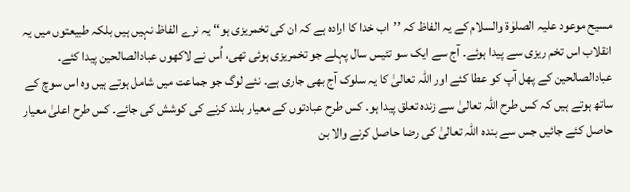مسیح موعود علیہ الصلوٰۃ والسلام کے یہ الفاظ کہ ’’اب خدا کا ارادہ ہے کہ ان کی تخمریزی ہو‘‘ یہ نرے الفاظ نہیں ہیں بلکہ طبیعتوں میں یہ انقلاب اس تخم ریزی سے پیدا ہوئے۔ آج سے ایک سو تئیس سال پہلے جو تخمریزی ہوئی تھی، اُس نے لاکھوں عبادالصالحین پیدا کئے۔ عبادالصالحین کے پھل آپ کو عطا کئے اور اللہ تعالیٰ کا یہ سلوک آج بھی جاری ہے۔ نئے لوگ جو جماعت میں شامل ہوتے ہیں وہ اس سوچ کے ساتھ ہوتے ہیں کہ کس طرح اللہ تعالیٰ سے زندہ تعلق پیدا ہو۔ کس طرح عبادتوں کے معیار بلند کرنے کی کوشش کی جائے۔ کس طرح اعلیٰ معیار حاصل کئے جائیں جس سے بندہ اللہ تعالیٰ کی رضا حاصل کرنے والا بن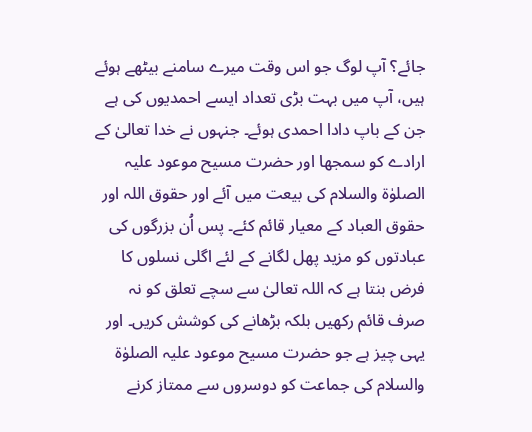جائے؟ آپ لوگ جو اس وقت میرے سامنے بیٹھے ہوئے ہیں، آپ میں بہت بڑی تعداد ایسے احمدیوں کی ہے جن کے باپ دادا احمدی ہوئے۔ جنہوں نے خدا تعالیٰ کے ارادے کو سمجھا اور حضرت مسیح موعود علیہ الصلوٰۃ والسلام کی بیعت میں آئے اور حقوق اللہ اور حقوق العباد کے معیار قائم کئے۔ پس اُن بزرگوں کی عبادتوں کو مزید پھل لگانے کے لئے اگلی نسلوں کا فرض بنتا ہے کہ اللہ تعالیٰ سے سچے تعلق کو نہ صرف قائم رکھیں بلکہ بڑھانے کی کوشش کریں۔ اور یہی چیز ہے جو حضرت مسیح موعود علیہ الصلوٰۃ والسلام کی جماعت کو دوسروں سے ممتاز کرنے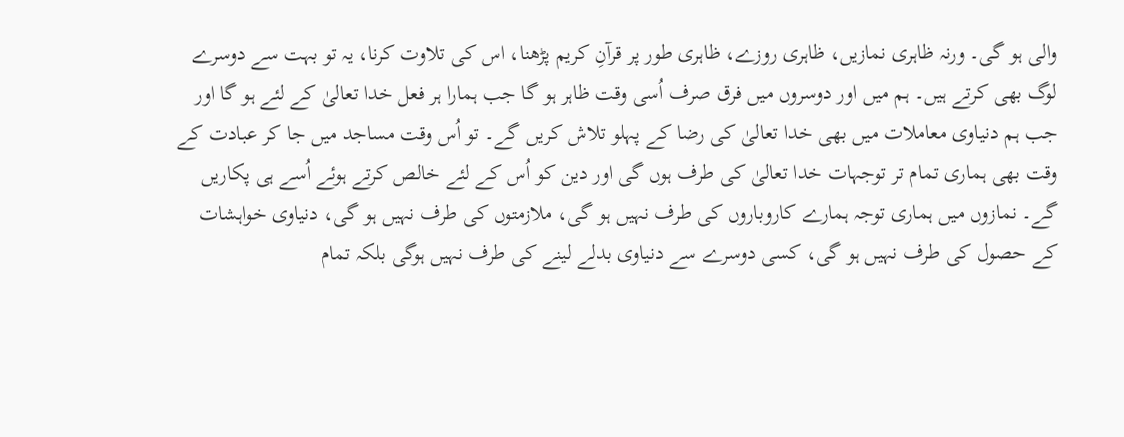والی ہو گی۔ ورنہ ظاہری نمازیں، ظاہری روزے، ظاہری طور پر قرآنِ کریم پڑھنا، اس کی تلاوت کرنا، یہ تو بہت سے دوسرے لوگ بھی کرتے ہیں۔ ہم میں اور دوسروں میں فرق صرف اُسی وقت ظاہر ہو گا جب ہمارا ہر فعل خدا تعالیٰ کے لئے ہو گا اور جب ہم دنیاوی معاملات میں بھی خدا تعالیٰ کی رضا کے پہلو تلاش کریں گے۔ تو اُس وقت مساجد میں جا کر عبادت کے وقت بھی ہماری تمام تر توجہات خدا تعالیٰ کی طرف ہوں گی اور دین کو اُس کے لئے خالص کرتے ہوئے اُسے ہی پکاریں گے۔ نمازوں میں ہماری توجہ ہمارے کاروباروں کی طرف نہیں ہو گی، ملازمتوں کی طرف نہیں ہو گی، دنیاوی خواہشات کے حصول کی طرف نہیں ہو گی، کسی دوسرے سے دنیاوی بدلے لینے کی طرف نہیں ہوگی بلکہ تمام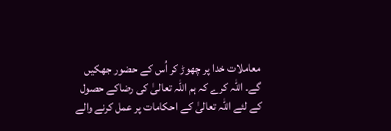معاملات خدا پر چھوڑ کر اُس کے حضور جھکیں گے۔ اللہ کرے کہ ہم اللہ تعالیٰ کی رضاکے حصول کے لئے اللہ تعالیٰ کے احکامات پر عمل کرنے والے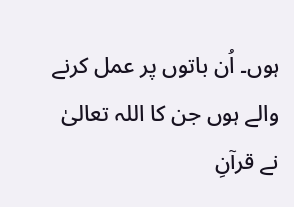ہوں۔ اُن باتوں پر عمل کرنے والے ہوں جن کا اللہ تعالیٰ نے قرآنِ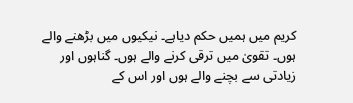کریم میں ہمیں حکم دیاہے۔ نیکیوں میں بڑھنے والے ہوں۔ تقویٰ میں ترقی کرنے والے ہوں۔ گناہوں اور زیادتی سے بچنے والے ہوں اور اس کے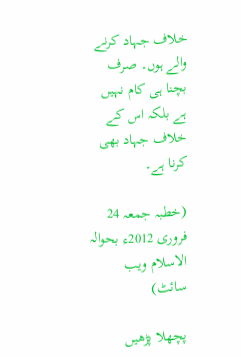خلاف جہاد کرنے والے ہوں۔ صرف بچنا ہی کام نہیں ہے بلکہ اس کے خلاف جہاد بھی کرنا ہے۔

(خطبہ جمعہ 24 فروری 2012ء بحوالہ الاسلام ویب سائٹ)

پچھلا پڑھیں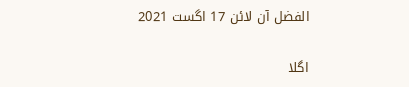الفضل آن لائن 17 اگست 2021

اگلا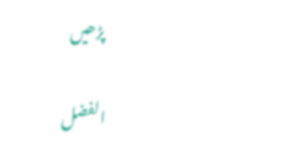پڑھیں

الفضل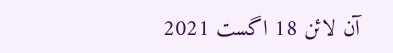آن لائن 18 اگست 2021